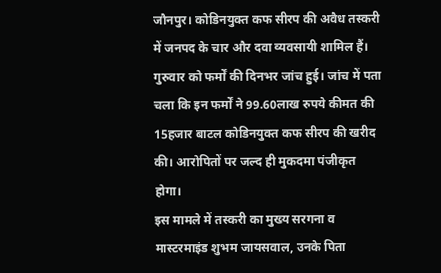जौनपुर। कोडिनयुक्त कफ सीरप की अवैध तस्करी में जनपद के चार और दवा व्यवसायी शामिल हैं। गुरुवार को फर्मों की दिनभर जांच हुई। जांच में पता चला कि इन फर्मों ने 99.60लाख रुपये कीमत की 15हजार बाटल कोडिनयुक्त कफ सीरप की खरीद की। आरोपितों पर जल्द ही मुकदमा पंजीकृत होगा।
इस मामले में तस्करी का मुख्य सरगना व मास्टरमाइंड शुभम जायसवाल, उनके पिता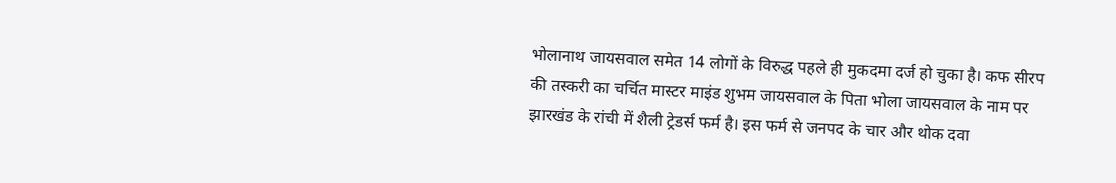भोलानाथ जायसवाल समेत 14 लोगों के विरुद्ध पहले ही मुकदमा दर्ज हो चुका है। कफ सीरप की तस्करी का चर्चित मास्टर माइंड शुभम जायसवाल के पिता भोला जायसवाल के नाम पर झारखंड के रांची में शैली ट्रेडर्स फर्म है। इस फर्म से जनपद के चार और थोक दवा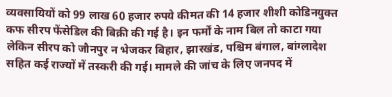व्यवसायियों को 99 लाख 60 हजार रुपये कीमत की 14 हजार शीशी कोडिनयुक्त कफ सीरप फेंसेडिल की बिक्री की गई है। इन फर्मों के नाम बिल तो काटा गया लेकिन सीरप को जौनपुर न भेजकर बिहार, झारखंड, पश्चिम बंगाल, बांग्लादेश सहित कई राज्यों में तस्करी की गई। मामले की जांच के लिए जनपद में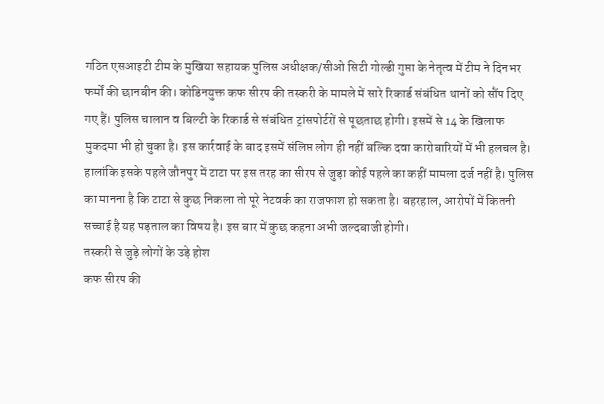गठित एसआइटी टीम के मुखिया सहायक पुलिस अधीक्षक/सीओ सिटी गोल्डी गुप्ता के नेतृत्व में टीम ने दिनभर फर्मों की छानबीन की। कोडिनयुक्त कफ सीरप की तस्करी के मामले में सारे रिकार्ड संबंधित थानों को सौंप दिए गए हैं। पुलिस चालान व बिल्टी के रिकार्ड से संबंधित ट्रांसपोर्टरों से पूछताछ होगी। इसमें से 14 के खिलाफ मुकदमा भी हो चुका है। इस कार्रवाई के बाद इसमें संलिप्त लोग ही नहीं बल्कि दवा कारोबारियों में भी हलचल है। हालांकि इसके पहले जौनपुर में टाटा पर इस तरह का सीरप से जुड़ा कोई पहले का कहीं मामला दर्ज नहीं है। पुलिस का मानना है कि टाटा से कुछ निकला तो पूरे नेटवर्क का राजफाश हो सकता है। बहरहाल, आरोपों में कितनी सच्चाई है यह पड़ताल का विषय है। इस बार में कुछ कहना अभी जल्दबाजी होगी।
तस्करी से जुड़े लोगों के उड़े होश
कफ सीरप की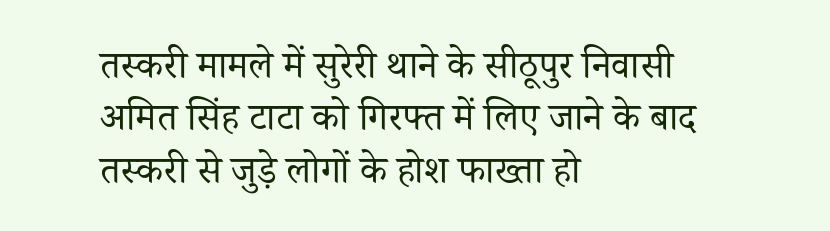तस्करी मामले में सुरेरी थाने के सीठूपुर निवासी अमित सिंह टाटा को गिरफ्त में लिए जाने के बाद तस्करी से जुड़े लोगों के होश फाख्ता हो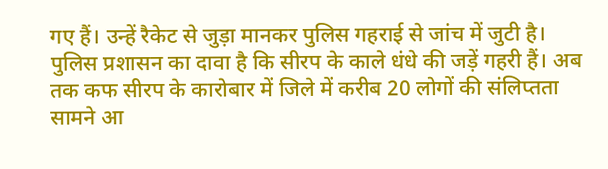गए हैं। उन्हें रैकेट से जुड़ा मानकर पुलिस गहराई से जांच में जुटी है। पुलिस प्रशासन का दावा है कि सीरप के काले धंधे की जड़ें गहरी हैं। अब तक कफ सीरप के कारोबार में जिले में करीब 20 लोगों की संलिप्तता सामने आ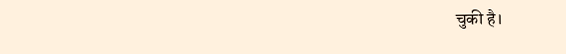चुकी है।